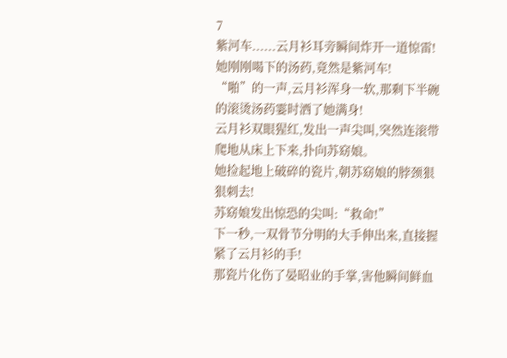7
紫河车......云月衫耳旁瞬间炸开一道惊雷!
她刚刚喝下的汤药,竟然是紫河车!
“啪”的一声,云月衫浑身一软,那剩下半碗的滚烫汤药霎时洒了她满身!
云月衫双眼猩红,发出一声尖叫,突然连滚带爬地从床上下来,扑向苏窈娘。
她捡起地上破碎的瓷片,朝苏窈娘的脖颈狠狠刺去!
苏窈娘发出惊恐的尖叫:“救命!”
下一秒,一双骨节分明的大手伸出来,直接握紧了云月衫的手!
那瓷片化伤了晏昭业的手掌,害他瞬间鲜血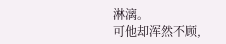淋漓。
可他却浑然不顾,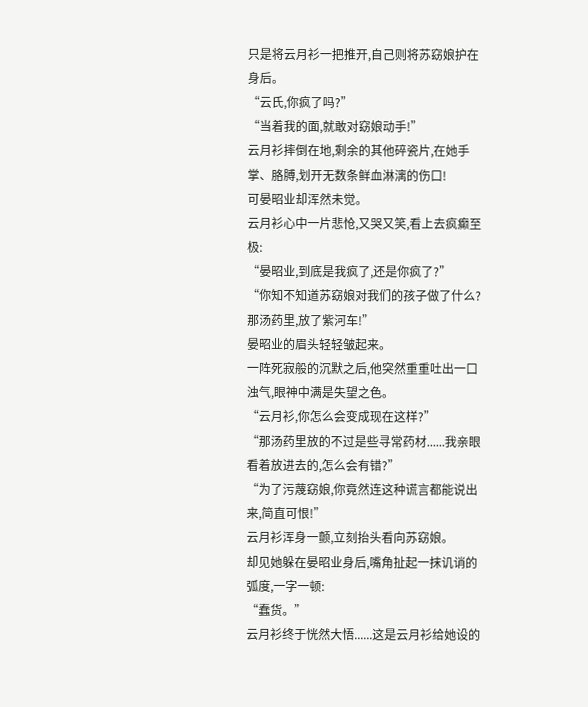只是将云月衫一把推开,自己则将苏窈娘护在身后。
“云氏,你疯了吗?”
“当着我的面,就敢对窈娘动手!”
云月衫摔倒在地,剩余的其他碎瓷片,在她手掌、胳膊,划开无数条鲜血淋漓的伤口!
可晏昭业却浑然未觉。
云月衫心中一片悲怆,又哭又笑,看上去疯癫至极:
“晏昭业,到底是我疯了,还是你疯了?”
“你知不知道苏窈娘对我们的孩子做了什么?那汤药里,放了紫河车!”
晏昭业的眉头轻轻皱起来。
一阵死寂般的沉默之后,他突然重重吐出一口浊气,眼神中满是失望之色。
“云月衫,你怎么会变成现在这样?”
“那汤药里放的不过是些寻常药材......我亲眼看着放进去的,怎么会有错?”
“为了污蔑窈娘,你竟然连这种谎言都能说出来,简直可恨!”
云月衫浑身一颤,立刻抬头看向苏窈娘。
却见她躲在晏昭业身后,嘴角扯起一抹讥诮的弧度,一字一顿:
“蠢货。”
云月衫终于恍然大悟......这是云月衫给她设的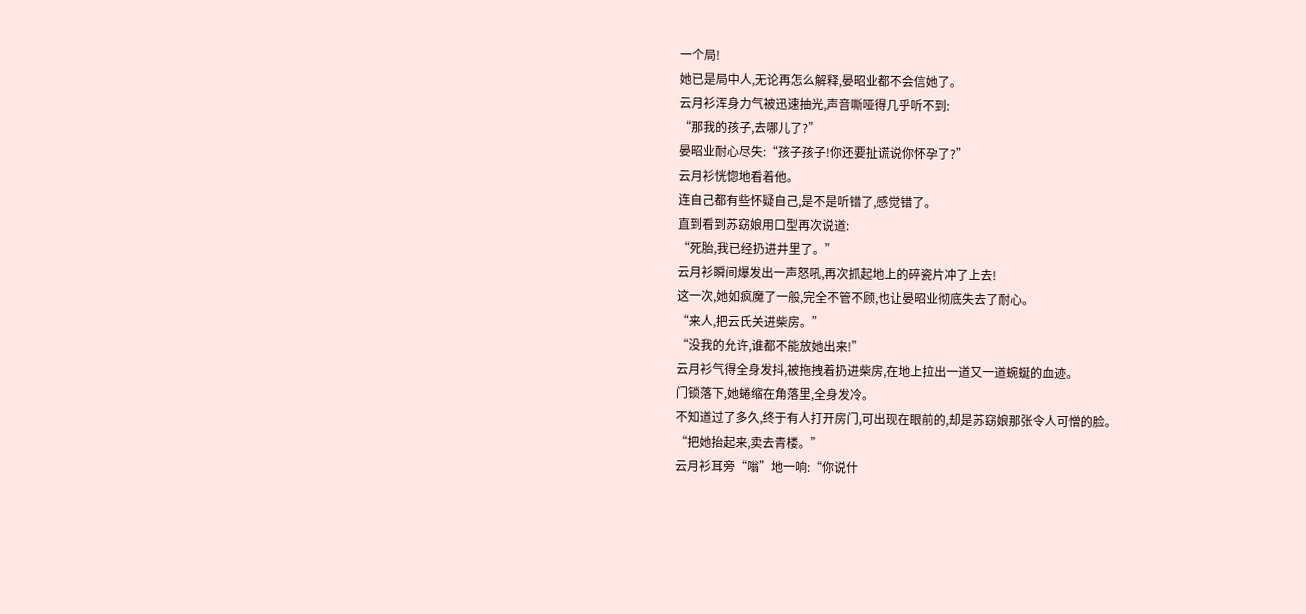一个局!
她已是局中人,无论再怎么解释,晏昭业都不会信她了。
云月衫浑身力气被迅速抽光,声音嘶哑得几乎听不到:
“那我的孩子,去哪儿了?”
晏昭业耐心尽失:“孩子孩子!你还要扯谎说你怀孕了?”
云月衫恍惚地看着他。
连自己都有些怀疑自己,是不是听错了,感觉错了。
直到看到苏窈娘用口型再次说道:
“死胎,我已经扔进井里了。”
云月衫瞬间爆发出一声怒吼,再次抓起地上的碎瓷片冲了上去!
这一次,她如疯魔了一般,完全不管不顾,也让晏昭业彻底失去了耐心。
“来人,把云氏关进柴房。”
“没我的允许,谁都不能放她出来!”
云月衫气得全身发抖,被拖拽着扔进柴房,在地上拉出一道又一道蜿蜒的血迹。
门锁落下,她蜷缩在角落里,全身发冷。
不知道过了多久,终于有人打开房门,可出现在眼前的,却是苏窈娘那张令人可憎的脸。
“把她抬起来,卖去青楼。”
云月衫耳旁“嗡”地一响:“你说什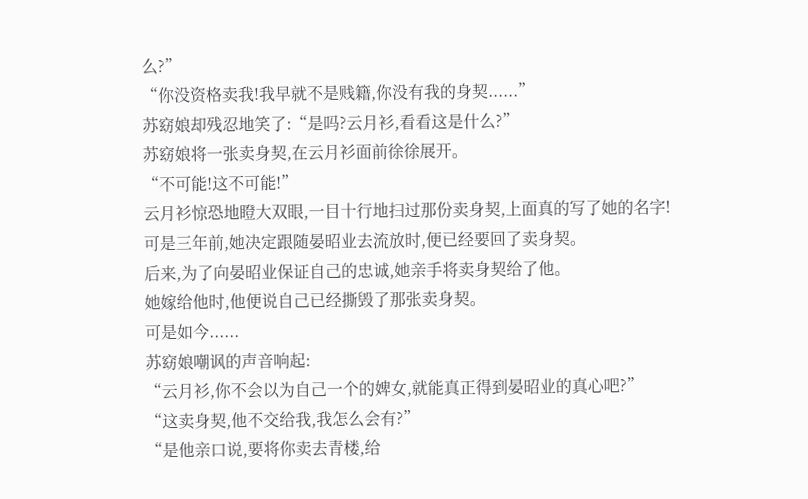么?”
“你没资格卖我!我早就不是贱籍,你没有我的身契......”
苏窈娘却残忍地笑了:“是吗?云月衫,看看这是什么?”
苏窈娘将一张卖身契,在云月衫面前徐徐展开。
“不可能!这不可能!”
云月衫惊恐地瞪大双眼,一目十行地扫过那份卖身契,上面真的写了她的名字!
可是三年前,她决定跟随晏昭业去流放时,便已经要回了卖身契。
后来,为了向晏昭业保证自己的忠诚,她亲手将卖身契给了他。
她嫁给他时,他便说自己已经撕毁了那张卖身契。
可是如今......
苏窈娘嘲讽的声音响起:
“云月衫,你不会以为自己一个的婢女,就能真正得到晏昭业的真心吧?”
“这卖身契,他不交给我,我怎么会有?”
“是他亲口说,要将你卖去青楼,给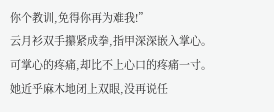你个教训,免得你再为难我!”
云月衫双手攥紧成拳,指甲深深嵌入掌心。
可掌心的疼痛,却比不上心口的疼痛一寸。
她近乎麻木地闭上双眼,没再说任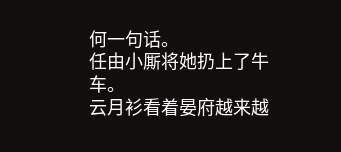何一句话。
任由小厮将她扔上了牛车。
云月衫看着晏府越来越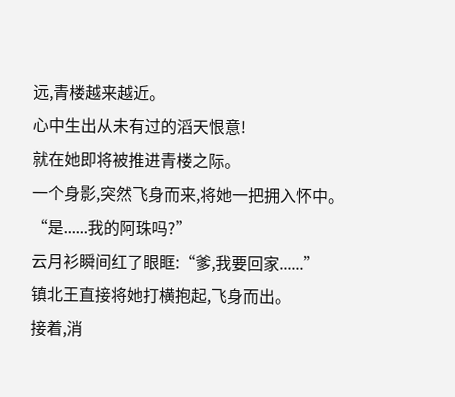远,青楼越来越近。
心中生出从未有过的滔天恨意!
就在她即将被推进青楼之际。
一个身影,突然飞身而来,将她一把拥入怀中。
“是......我的阿珠吗?”
云月衫瞬间红了眼眶:“爹,我要回家......”
镇北王直接将她打横抱起,飞身而出。
接着,消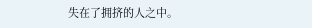失在了拥挤的人之中。